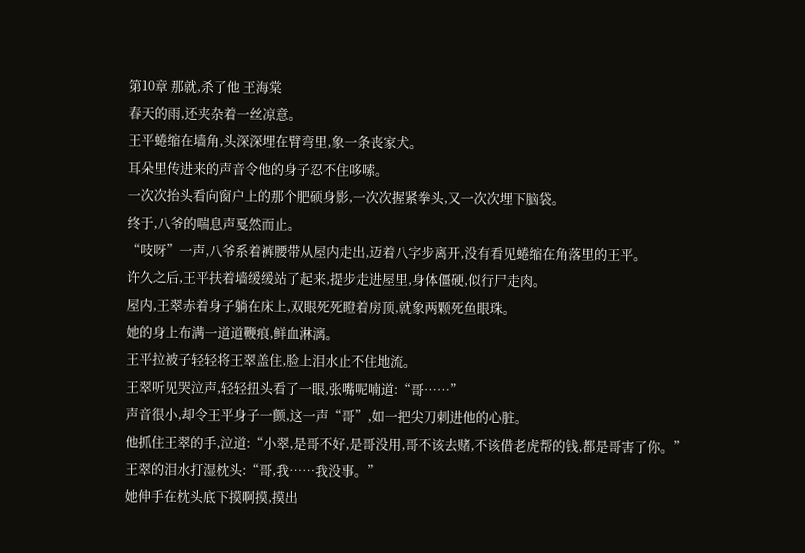第10章 那就,杀了他 玊海棠
春天的雨,还夹杂着一丝凉意。
王平蜷缩在墙角,头深深埋在臂弯里,象一条丧家犬。
耳朵里传进来的声音令他的身子忍不住哆嗦。
一次次抬头看向窗户上的那个肥硕身影,一次次握紧拳头,又一次次埋下脑袋。
终于,八爷的喘息声戛然而止。
“吱呀”一声,八爷系着裤腰带从屋内走出,迈着八字步离开,没有看见蜷缩在角落里的王平。
许久之后,王平扶着墙缓缓站了起来,提步走进屋里,身体僵硬,似行尸走肉。
屋内,王翠赤着身子躺在床上,双眼死死瞪着房顶,就象两颗死鱼眼珠。
她的身上布满一道道鞭痕,鲜血淋漓。
王平拉被子轻轻将王翠盖住,脸上泪水止不住地流。
王翠听见哭泣声,轻轻扭头看了一眼,张嘴呢喃道:“哥……”
声音很小,却令王平身子一颤,这一声“哥”,如一把尖刀刺进他的心脏。
他抓住王翠的手,泣道:“小翠,是哥不好,是哥没用,哥不该去赌,不该借老虎帮的钱,都是哥害了你。”
王翠的泪水打湿枕头:“哥,我……我没事。”
她伸手在枕头底下摸啊摸,摸出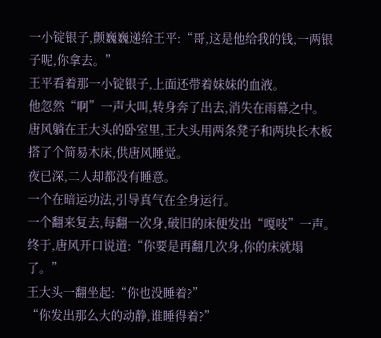一小锭银子,颤巍巍递给王平:“哥,这是他给我的钱,一两银子呢,你拿去。”
王平看着那一小锭银子,上面还带着妹妹的血液。
他忽然“啊”一声大叫,转身奔了出去,消失在雨幕之中。
唐风躺在王大头的卧室里,王大头用两条凳子和两块长木板搭了个简易木床,供唐风睡觉。
夜已深,二人却都没有睡意。
一个在暗运功法,引导真气在全身运行。
一个翻来复去,每翻一次身,破旧的床便发出“嘎吱”一声。
终于,唐风开口说道:“你要是再翻几次身,你的床就塌了。”
王大头一翻坐起:“你也没睡着?”
“你发出那么大的动静,谁睡得着?”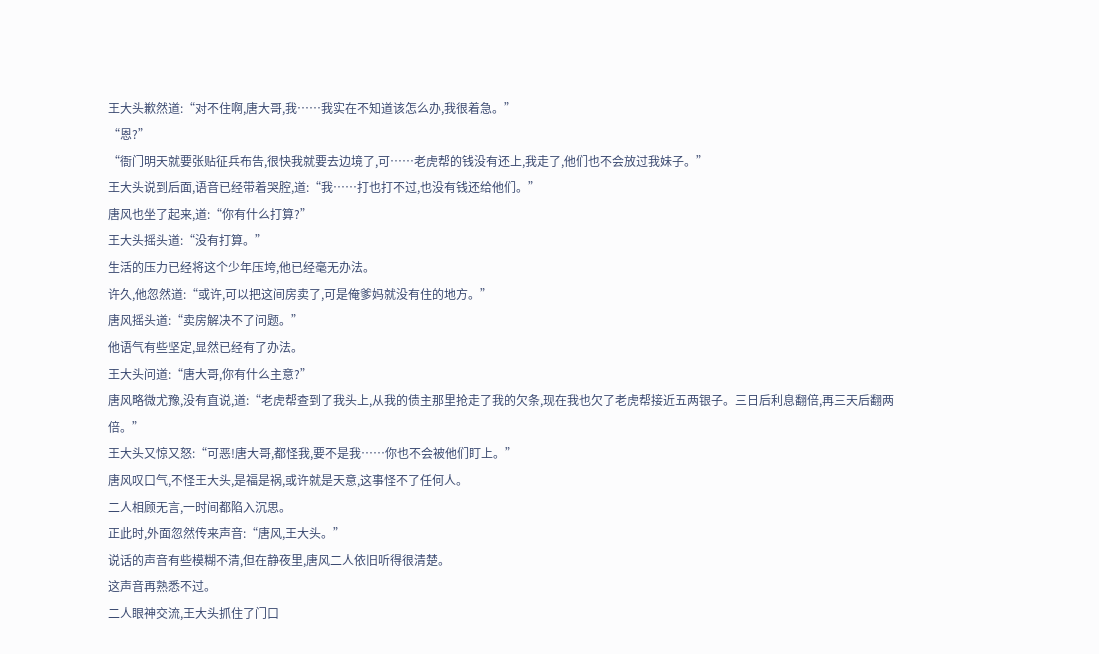王大头歉然道:“对不住啊,唐大哥,我……我实在不知道该怎么办,我很着急。”
“恩?”
“衙门明天就要张贴征兵布告,很快我就要去边境了,可……老虎帮的钱没有还上,我走了,他们也不会放过我妹子。”
王大头说到后面,语音已经带着哭腔,道:“我……打也打不过,也没有钱还给他们。”
唐风也坐了起来,道:“你有什么打算?”
王大头摇头道:“没有打算。”
生活的压力已经将这个少年压垮,他已经毫无办法。
许久,他忽然道:“或许,可以把这间房卖了,可是俺爹妈就没有住的地方。”
唐风摇头道:“卖房解决不了问题。”
他语气有些坚定,显然已经有了办法。
王大头问道:“唐大哥,你有什么主意?”
唐风略微尤豫,没有直说,道:“老虎帮查到了我头上,从我的债主那里抢走了我的欠条,现在我也欠了老虎帮接近五两银子。三日后利息翻倍,再三天后翻两倍。”
王大头又惊又怒:“可恶!唐大哥,都怪我,要不是我……你也不会被他们盯上。”
唐风叹口气,不怪王大头,是福是祸,或许就是天意,这事怪不了任何人。
二人相顾无言,一时间都陷入沉思。
正此时,外面忽然传来声音:“唐风,王大头。”
说话的声音有些模糊不清,但在静夜里,唐风二人依旧听得很清楚。
这声音再熟悉不过。
二人眼神交流,王大头抓住了门口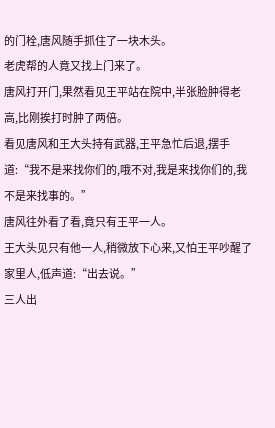的门栓,唐风随手抓住了一块木头。
老虎帮的人竟又找上门来了。
唐风打开门,果然看见王平站在院中,半张脸肿得老高,比刚挨打时肿了两倍。
看见唐风和王大头持有武器,王平急忙后退,摆手道:“我不是来找你们的,哦不对,我是来找你们的,我不是来找事的。”
唐风往外看了看,竟只有王平一人。
王大头见只有他一人,稍微放下心来,又怕王平吵醒了家里人,低声道:“出去说。”
三人出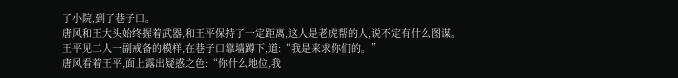了小院,到了巷子口。
唐风和王大头始终握着武器,和王平保持了一定距离,这人是老虎帮的人,说不定有什么图谋。
王平见二人一副戒备的模样,在巷子口靠墙蹲下,道:“我是来求你们的。”
唐风看着王平,面上露出疑惑之色:“你什么地位,我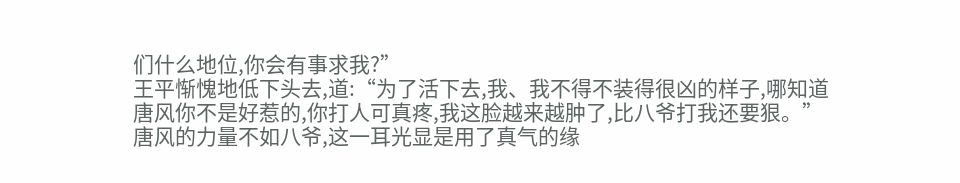们什么地位,你会有事求我?”
王平惭愧地低下头去,道:“为了活下去,我、我不得不装得很凶的样子,哪知道唐风你不是好惹的,你打人可真疼,我这脸越来越肿了,比八爷打我还要狠。”
唐风的力量不如八爷,这一耳光显是用了真气的缘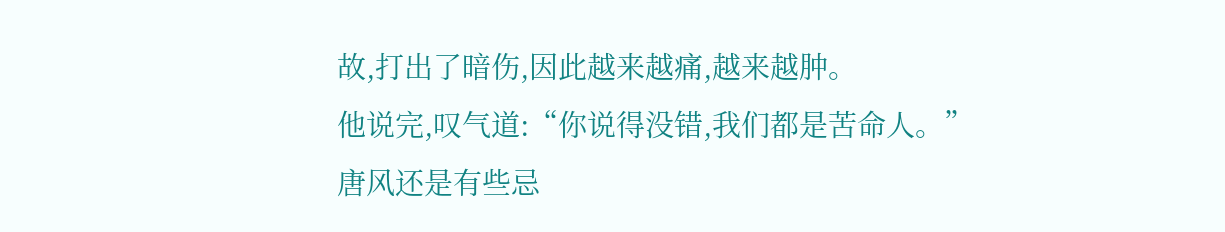故,打出了暗伤,因此越来越痛,越来越肿。
他说完,叹气道:“你说得没错,我们都是苦命人。”
唐风还是有些忌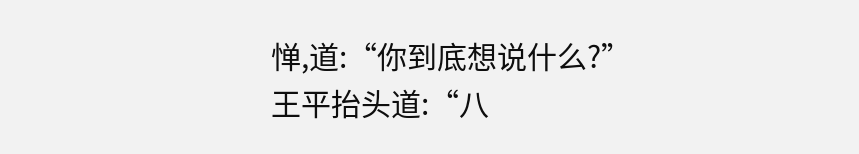惮,道:“你到底想说什么?”
王平抬头道:“八